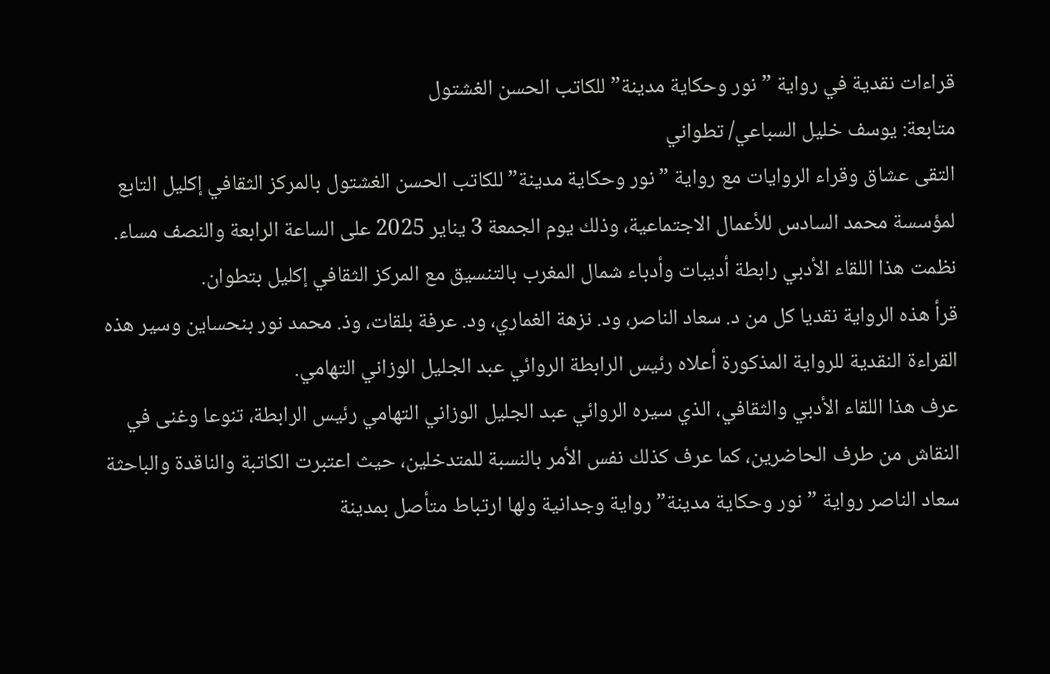قراءات نقدية في رواية ” نور وحكاية مدينة” للكاتب الحسن الغشتول
متابعة: يوسف خليل السباعي/ تطواني
التقى عشاق وقراء الروايات مع رواية ” نور وحكاية مدينة” للكاتب الحسن الغشتول بالمركز الثقافي إكليل التابع لمؤسسة محمد السادس للأعمال الاجتماعية، وذلك يوم الجمعة 3 يناير 2025 على الساعة الرابعة والنصف مساء. نظمت هذا اللقاء الأدبي رابطة أديبات وأدباء شمال المغرب بالتنسيق مع المركز الثقافي إكليل بتطوان.
قرأ هذه الرواية نقديا كل من د. سعاد الناصر، ود. نزهة الغماري، ود. عرفة بلقات، وذ. محمد نور بنحساين وسير هذه القراءة النقدية للرواية المذكورة أعلاه رئيس الرابطة الروائي عبد الجليل الوزاني التهامي.
عرف هذا اللقاء الأدبي والثقافي، الذي سيره الروائي عبد الجليل الوزاني التهامي رئيس الرابطة، تنوعا وغنى في النقاش من طرف الحاضرين، كما عرف كذلك نفس الأمر بالنسبة للمتدخلين، حيث اعتبرت الكاتبة والناقدة والباحثة سعاد الناصر رواية ” نور وحكاية مدينة” رواية وجدانية ولها ارتباط متأصل بمدينة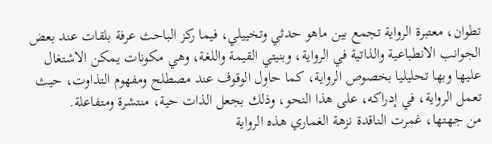تطوان، معتبرة الرواية تجمع بين ماهو حدثي وتخييلي، فيما ركز الباحث عرفة بلقات عند بعض الجوانب الانطباعية والذاتية في الرواية، وبنيتي القيمة واللغة، وهي مكونات يمكن الاشتغال عليها وبها تحليليا بخصوص الرواية، كما حاول الوقوف عند مصطلح ومفهوم التذاوت، حيث تعمل الرواية، في إدراكه، على هذا النحو، وذلك بجعل الذات حية، منتشرة ومتفاعلة.
من جهتها، غمرت الناقدة نزهة الغماري هذه الرواية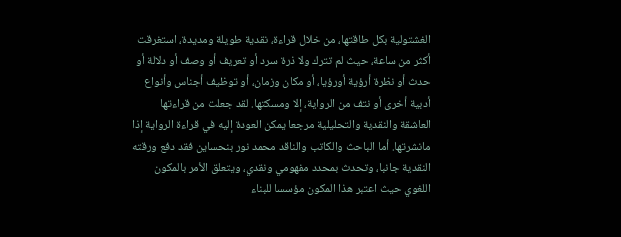الغشتولية بكل طاقتها، من خلال قراءة، نقدية طويلة ومديدة، استغرقت أكثر من ساعة، حيث لم تترك ولا ذرة سرد أو تعريف أو وصف أو دلالة أو حدث أو نظرة أرؤية أورؤيا، أو مكان وزمان، أو توظيف أجناس وأنواع أدبية أخرى أو نتف من الرواية، إلا ومسكتها. لقد جعلت من قراءتها العاشقة والنقدية والتحليلية مرجعا يمكن العودة إليه في قراءة الرواية إذا مانشرتها. أما الباحث والكاتب والناقد محمد نور بنحساين فقد دفع ورقته النقدية جانبا، وتحدث بمحدد مفهومي ونقدي، ويتعلق الأمر بالمكون اللغوي حيث اعتبر هذا المكون مؤسسا للبناء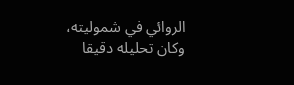الروائي في شموليته، وكان تحليله دقيقا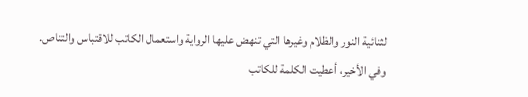لثنائية النور والظلام وغيرها التي تنهض عليها الرواية واستعمال الكاتب للاقتباس والتناص.
وفي الأخير، أعطيت الكلمة للكاتب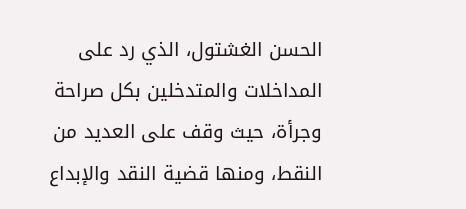الحسن الغشتول، الذي رد على المداخلات والمتدخلين بكل صراحة وجرأة، حيث وقف على العديد من النقط، ومنها قضية النقد والإبداع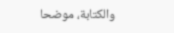والكتابة، موضحا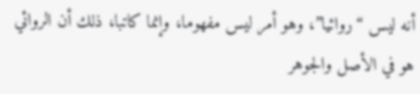أنه ليس “روائيا”، وهو أمر ليس مفهوما، وإنما كاتبا، ذلك أن الروائي هو في الأصل والجوهر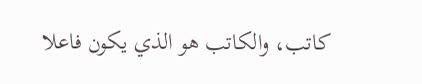كاتب، والكاتب هو الذي يكون فاعلا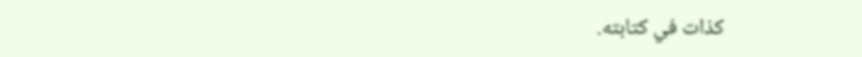كذات في كتابته.